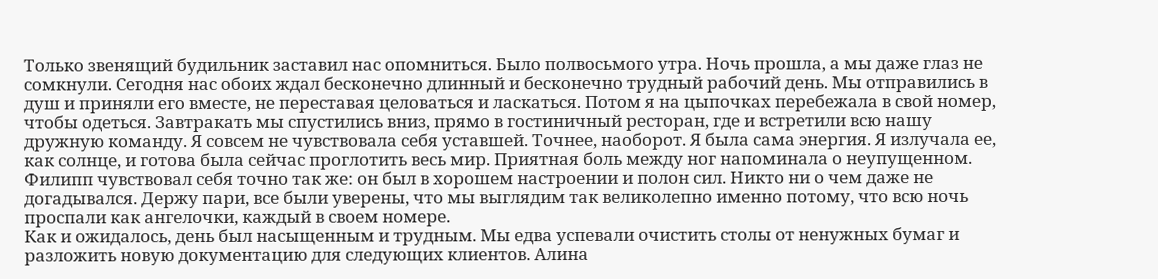Только звенящий будильник заставил нас опомниться. Было полвосьмого утра. Ночь прошла, а мы даже глаз не сомкнули. Сегодня нас обоих ждал бесконечно длинный и бесконечно трудный рабочий день. Мы отправились в душ и приняли его вместе, не переставая целоваться и ласкаться. Потом я на цыпочках перебежала в свой номер, чтобы одеться. Завтракать мы спустились вниз, прямо в гостиничный ресторан, где и встретили всю нашу дружную команду. Я совсем не чувствовала себя уставшей. Точнее, наоборот. Я была сама энергия. Я излучала ее, как солнце, и готова была сейчас проглотить весь мир. Приятная боль между ног напоминала о неупущенном. Филипп чувствовал себя точно так же: он был в хорошем настроении и полон сил. Никто ни о чем даже не догадывался. Держу пари, все были уверены, что мы выглядим так великолепно именно потому, что всю ночь проспали как ангелочки, каждый в своем номере.
Как и ожидалось, день был насыщенным и трудным. Мы едва успевали очистить столы от ненужных бумаг и разложить новую документацию для следующих клиентов. Алина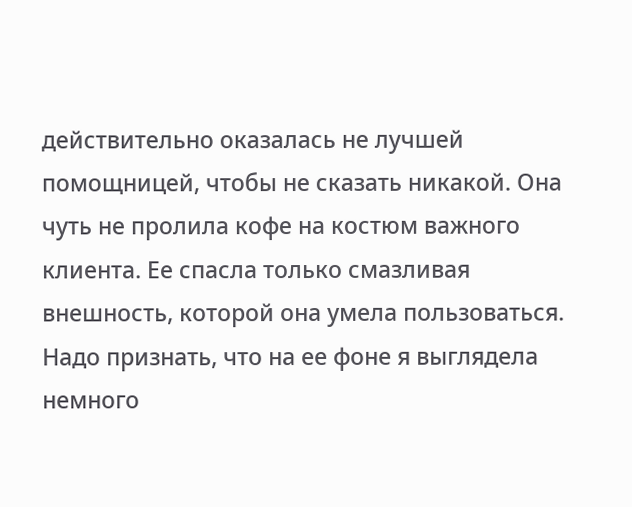действительно оказалась не лучшей помощницей, чтобы не сказать никакой. Она чуть не пролила кофе на костюм важного клиента. Ее спасла только смазливая внешность, которой она умела пользоваться. Надо признать, что на ее фоне я выглядела немного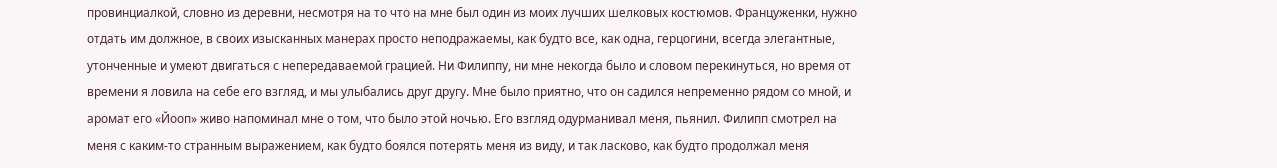провинциалкой, словно из деревни, несмотря на то что на мне был один из моих лучших шелковых костюмов. Француженки, нужно отдать им должное, в своих изысканных манерах просто неподражаемы, как будто все, как одна, герцогини, всегда элегантные, утонченные и умеют двигаться с непередаваемой грацией. Ни Филиппу, ни мне некогда было и словом перекинуться, но время от времени я ловила на себе его взгляд, и мы улыбались друг другу. Мне было приятно, что он садился непременно рядом со мной, и аромат его «Йооп» живо напоминал мне о том, что было этой ночью. Его взгляд одурманивал меня, пьянил. Филипп смотрел на меня с каким-то странным выражением, как будто боялся потерять меня из виду, и так ласково, как будто продолжал меня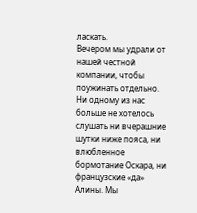ласкать.
Вечером мы удрали от нашей честной компании, чтобы поужинать отдельно. Ни одному из нас больше не хотелось слушать ни вчерашние шутки ниже пояса, ни влюбленное бормотание Оскара, ни французские «да» Алины. Мы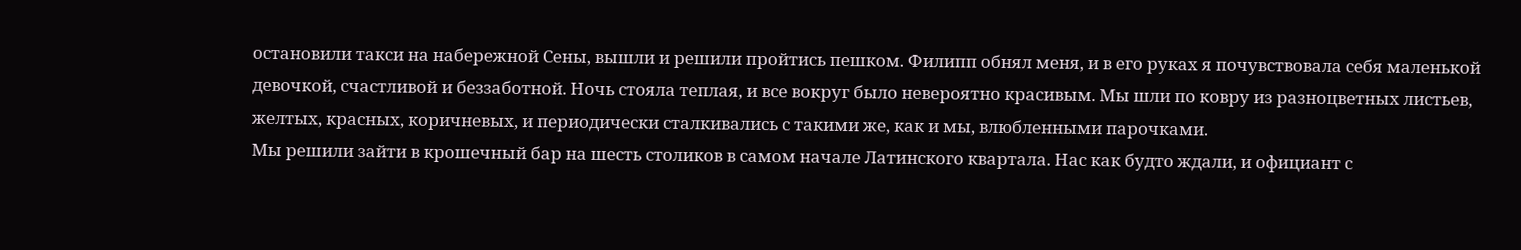остановили такси на набережной Сены, вышли и решили пройтись пешком. Филипп обнял меня, и в его руках я почувствовала себя маленькой девочкой, счастливой и беззаботной. Ночь стояла теплая, и все вокруг было невероятно красивым. Мы шли по ковру из разноцветных листьев, желтых, красных, коричневых, и периодически сталкивались с такими же, как и мы, влюбленными парочками.
Мы решили зайти в крошечный бар на шесть столиков в самом начале Латинского квартала. Нас как будто ждали, и официант с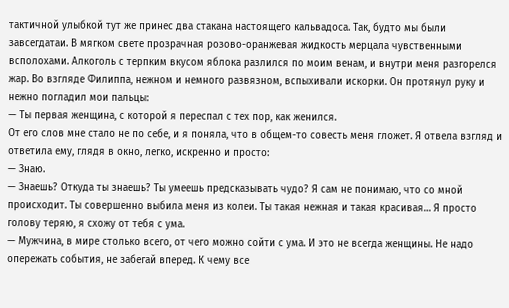тактичной улыбкой тут же принес два стакана настоящего кальвадоса. Так, будто мы были завсегдатаи. В мягком свете прозрачная розово-оранжевая жидкость мерцала чувственными всполохами. Алкоголь с терпким вкусом яблока разлился по моим венам, и внутри меня разгорелся жар. Во взгляде Филиппа, нежном и немного развязном, вспыхивали искорки. Он протянул руку и нежно погладил мои пальцы:
— Ты первая женщина, с которой я переспал с тех пор, как женился.
От его слов мне стало не по себе, и я поняла, что в общем-то совесть меня гложет. Я отвела взгляд и ответила ему, глядя в окно, легко, искренно и просто:
— Знаю.
— Знаешь? Откуда ты знаешь? Ты умеешь предсказывать чудо? Я сам не понимаю, что со мной происходит. Ты совершенно выбила меня из колеи. Ты такая нежная и такая красивая… Я просто голову теряю, я схожу от тебя с ума.
— Мужчина, в мире столько всего, от чего можно сойти с ума. И это не всегда женщины. Не надо опережать события, не забегай вперед. К чему все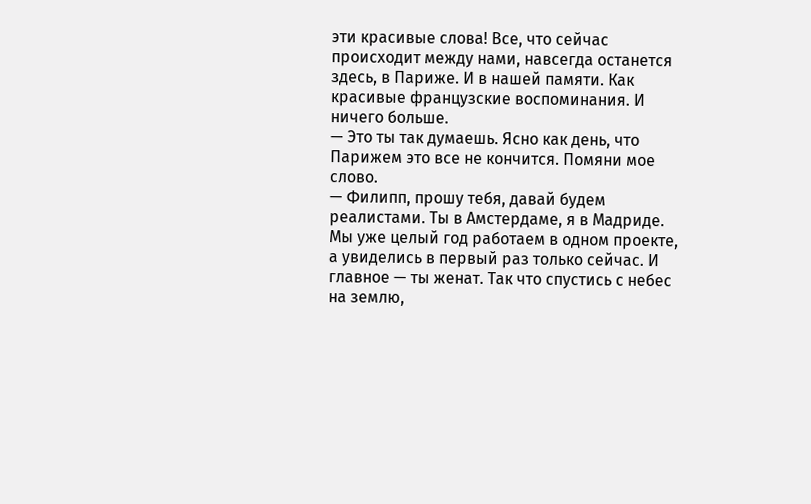эти красивые слова! Все, что сейчас происходит между нами, навсегда останется здесь, в Париже. И в нашей памяти. Как красивые французские воспоминания. И ничего больше.
— Это ты так думаешь. Ясно как день, что Парижем это все не кончится. Помяни мое слово.
— Филипп, прошу тебя, давай будем реалистами. Ты в Амстердаме, я в Мадриде. Мы уже целый год работаем в одном проекте, а увиделись в первый раз только сейчас. И главное — ты женат. Так что спустись с небес на землю,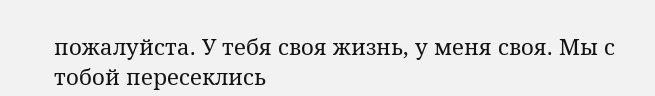пожалуйста. У тебя своя жизнь, у меня своя. Мы с тобой пересеклись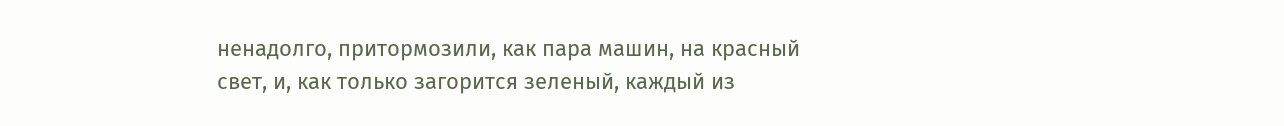ненадолго, притормозили, как пара машин, на красный свет, и, как только загорится зеленый, каждый из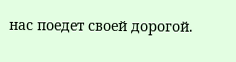нас поедет своей дорогой.